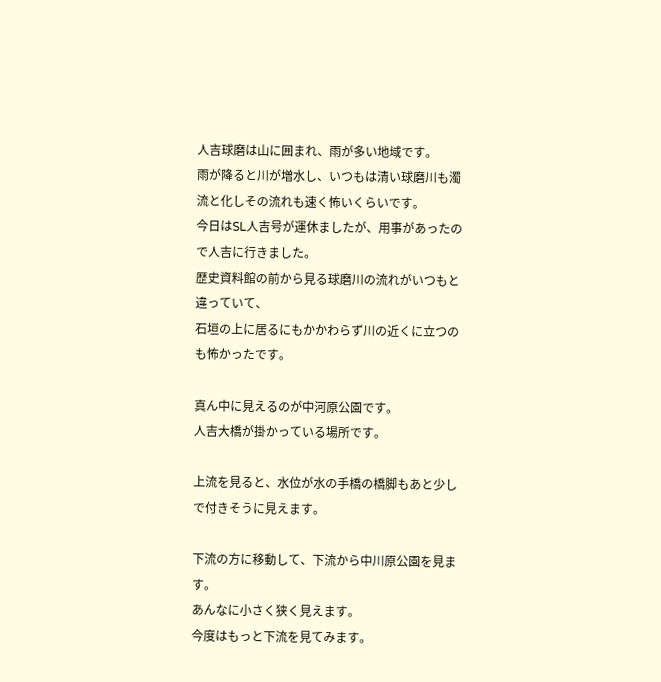人吉球磨は山に囲まれ、雨が多い地域です。
雨が降ると川が増水し、いつもは清い球磨川も濁流と化しその流れも速く怖いくらいです。
今日はSL人吉号が運休ましたが、用事があったので人吉に行きました。
歴史資料館の前から見る球磨川の流れがいつもと違っていて、
石垣の上に居るにもかかわらず川の近くに立つのも怖かったです。

真ん中に見えるのが中河原公園です。
人吉大橋が掛かっている場所です。

上流を見ると、水位が水の手橋の橋脚もあと少しで付きそうに見えます。

下流の方に移動して、下流から中川原公園を見ます。
あんなに小さく狭く見えます。
今度はもっと下流を見てみます。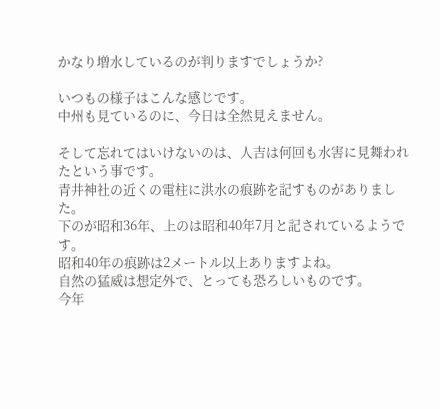かなり増水しているのが判りますでしょうか?

いつもの様子はこんな感じです。
中州も見ているのに、今日は全然見えません。

そして忘れてはいけないのは、人吉は何回も水害に見舞われたという事です。
青井神社の近くの電柱に洪水の痕跡を記すものがありました。
下のが昭和36年、上のは昭和40年7月と記されているようです。
昭和40年の痕跡は2メートル以上ありますよね。
自然の猛威は想定外で、とっても恐ろしいものです。
今年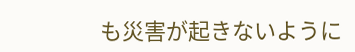も災害が起きないように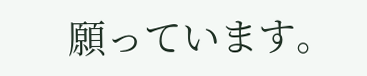願っています。